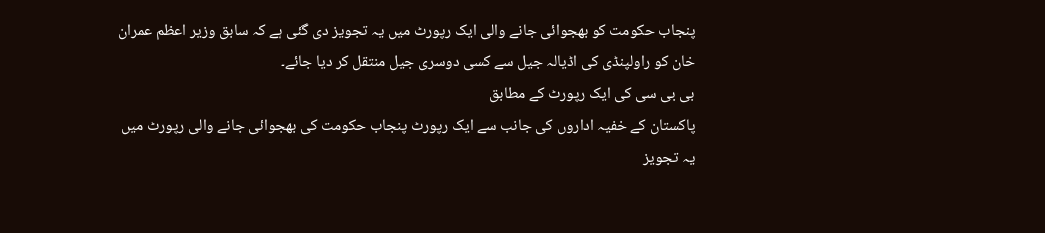پنجاب حکومت کو بھجوائی جانے والی ایک رپورٹ میں یہ تجویز دی گئی ہے کہ سابق وزیر اعظم عمران خان کو راولپنڈی کی اڈیالہ جیل سے کسی دوسری جیل منتقل کر دیا جائے۔
بی بی سی کی ایک رپورٹ کے مطابق
پاکستان کے خفیہ اداروں کی جانب سے ایک رپورٹ پنجاب حکومت کی بھجوائی جانے والی رپورٹ میں یہ تجویز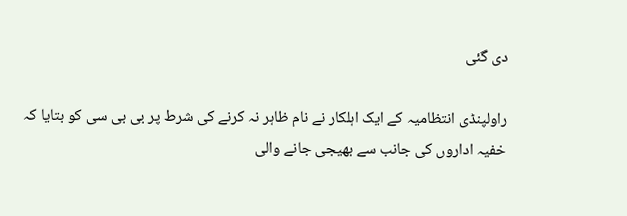دی گئی

راولپنڈی انتظامیہ کے ایک اہلکار نے نام ظاہر نہ کرنے کی شرط پر بی بی سی کو بتایا کہ خفیہ اداروں کی جانب سے بھیجی جانے والی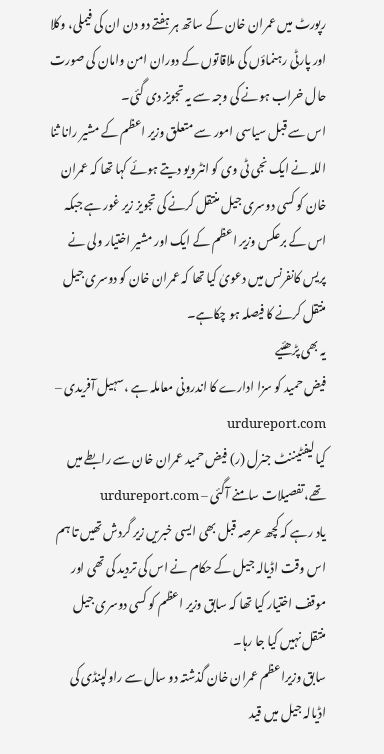رپورٹ میں عمران خان کے ساتھ ہر ہفتے دو دن ان کی فیملی، وکلا اور پارٹی رہنماؤں کی ملاقاتوں کے دوران امن وامان کی صورت حال خراب ہونے کی وجہ سے یہ تجویز دی گئی۔
اس سے قبل سیاسی امور سے متعلق وزیر اعظم کے مشیر رانا ثنا اللہ نے ایک نجی ٹی وی کو انٹرویو دیتے ہوئے کہا تھا کہ عمران خان کو کسی دوسری جیل منتقل کرنے کی تجویز زیر غور ہے جبکہ اس کے برعکس وزیر اعظم کے ایک اور مشیر اختیار ولی نے پریس کانفرنس میں دعویٰ کیا تھا کہ عمران خان کو دوسری جیل منتقل کرنے کا فیصلہ ہو چکاہے۔
یہ بھی پڑھئیے
فیض حمید کو سزا ادارے کا اندرونی معاملہ ہے ،سہیل آفریدی – urdureport.com
کیا لیفٹیننٹ جنرل (ر) فیض حمید عمران خان سے رابطے میں تھے،تفصیلات سامنے آگئی – urdureport.com
یاد رہے کہ کچھ عرصہ قبل بھی ایسی خبریں زیر گردش تھیں تا ہم اس وقت اڈیالہ جیل کے حکام نے اس کی تردید کی تھی اور موقف اختیار کیا تھا کہ سابق وزیر اعظم کو کسی دوسری جیل منتقل نہیں کیا جا رہا۔
سابق وزیراعظم عمران خان گذشتہ دو سال سے راولپنڈی کی اڈیالہ جیل میں قید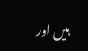ہیں اور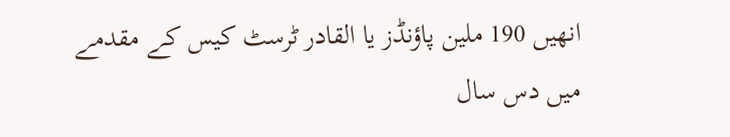انھیں 190 ملین پاؤنڈز یا القادر ٹرسٹ کیس کے مقدمے میں دس سال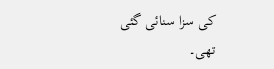کی سزا سنائی گئی تھی۔